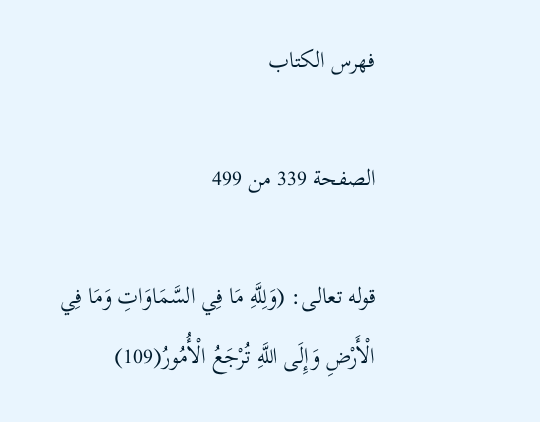فهرس الكتاب

الصفحة 339 من 499

قوله تعالى: (وَلِلَّهِ مَا فِي السَّمَاوَاتِ وَمَا فِي الْأَرْضِ وَإِلَى اللَّهِ تُرْجَعُ الْأُمُورُ(109)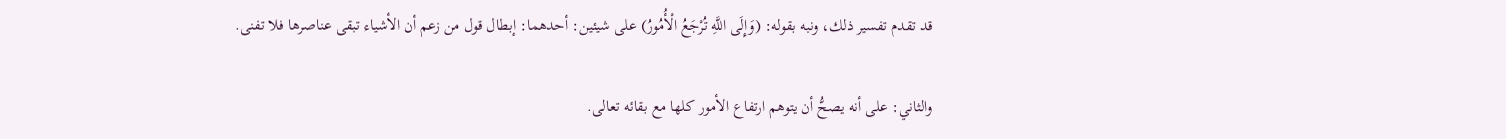قد تقدم تفسير ذلك، ونبه بقوله: (وَإِلَى اللَّهِ تُرْجَعُ الْأُمُورُ) على شيئين: أحدهما: إبطال قول من زعم أن الأشياء تبقى عناصرها فلا تفنى.

والثاني: على أنه يصحُّ أن يتوهم ارتفاع الأمور كلها مع بقائه تعالى.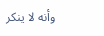وأنه لا ينكر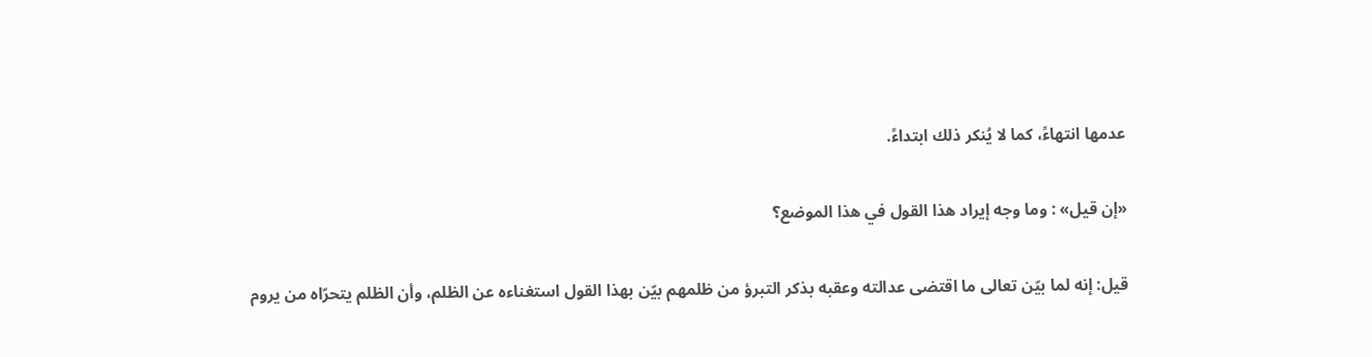عدمها انتهاءً، كما لا يُنكر ذلك ابتداءً.

«إن قيل» : وما وجه إيراد هذا القول في هذا الموضع؟

قيل: إنه لما بيّن تعالى ما اقتضى عدالته وعقبه بذكر التبرؤ من ظلمهم بيّن بهذا القول استغناءه عن الظلم، وأن الظلم يتحرّاه من يروم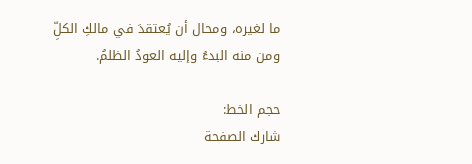ما لغيره، ومحال أن يُعتقدَ في مالكِ الكلِّ ومن منه البدءُ وإليه العودُ الظلمُ.

حجم الخط:
شارك الصفحة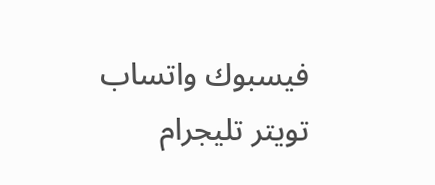فيسبوك واتساب تويتر تليجرام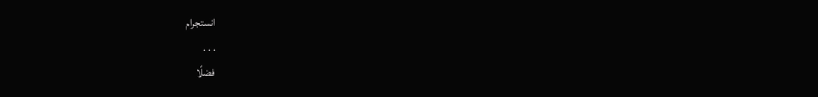انستجرام
. . .
فضلًا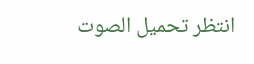انتظر تحميل الصوت